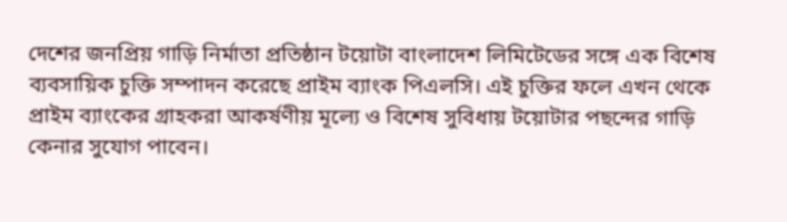দেশের জনপ্রিয় গাড়ি নির্মাতা প্রতিষ্ঠান টয়োটা বাংলাদেশ লিমিটেডের সঙ্গে এক বিশেষ ব্যবসায়িক চুক্তি সম্পাদন করেছে প্রাইম ব্যাংক পিএলসি। এই চুক্তির ফলে এখন থেকে প্রাইম ব্যাংকের গ্রাহকরা আকর্ষণীয় মূল্যে ও বিশেষ সুবিধায় টয়োটার পছন্দের গাড়ি কেনার সুযোগ পাবেন।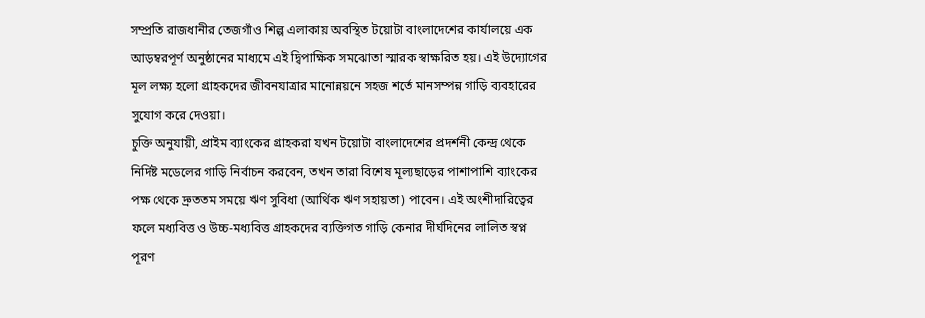সম্প্রতি রাজধানীর তেজগাঁও শিল্প এলাকায় অবস্থিত টয়োটা বাংলাদেশের কার্যালয়ে এক আড়ম্বরপূর্ণ অনুষ্ঠানের মাধ্যমে এই দ্বিপাক্ষিক সমঝোতা স্মারক স্বাক্ষরিত হয়। এই উদ্যোগের মূল লক্ষ্য হলো গ্রাহকদের জীবনযাত্রার মানোন্নয়নে সহজ শর্তে মানসম্পন্ন গাড়ি ব্যবহারের সুযোগ করে দেওয়া।
চুক্তি অনুযায়ী, প্রাইম ব্যাংকের গ্রাহকরা যখন টয়োটা বাংলাদেশের প্রদর্শনী কেন্দ্র থেকে নির্দিষ্ট মডেলের গাড়ি নির্বাচন করবেন, তখন তারা বিশেষ মূল্যছাড়ের পাশাপাশি ব্যাংকের পক্ষ থেকে দ্রুততম সময়ে ঋণ সুবিধা (আর্থিক ঋণ সহায়তা) পাবেন। এই অংশীদারিত্বের ফলে মধ্যবিত্ত ও উচ্চ-মধ্যবিত্ত গ্রাহকদের ব্যক্তিগত গাড়ি কেনার দীর্ঘদিনের লালিত স্বপ্ন পূরণ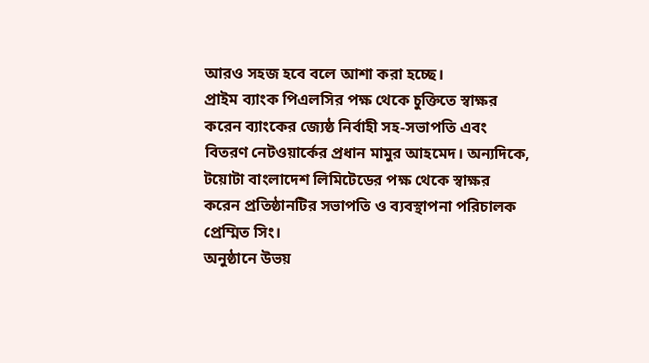আরও সহজ হবে বলে আশা করা হচ্ছে।
প্রাইম ব্যাংক পিএলসির পক্ষ থেকে চুক্তিতে স্বাক্ষর করেন ব্যাংকের জ্যেষ্ঠ নির্বাহী সহ-সভাপতি এবং বিতরণ নেটওয়ার্কের প্রধান মামুর আহমেদ। অন্যদিকে, টয়োটা বাংলাদেশ লিমিটেডের পক্ষ থেকে স্বাক্ষর করেন প্রতিষ্ঠানটির সভাপতি ও ব্যবস্থাপনা পরিচালক প্রেম্মিত সিং।
অনুষ্ঠানে উভয়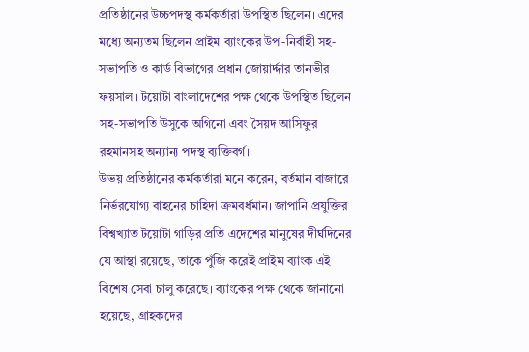প্রতিষ্ঠানের উচ্চপদস্থ কর্মকর্তারা উপস্থিত ছিলেন। এদের মধ্যে অন্যতম ছিলেন প্রাইম ব্যাংকের উপ-নির্বাহী সহ-সভাপতি ও কার্ড বিভাগের প্রধান জোয়ার্দ্দার তানভীর ফয়সাল। টয়োটা বাংলাদেশের পক্ষ থেকে উপস্থিত ছিলেন সহ-সভাপতি উসুকে অগিনো এবং সৈয়দ আসিফুর রহমানসহ অন্যান্য পদস্থ ব্যক্তিবর্গ।
উভয় প্রতিষ্ঠানের কর্মকর্তারা মনে করেন, বর্তমান বাজারে নির্ভরযোগ্য বাহনের চাহিদা ক্রমবর্ধমান। জাপানি প্রযুক্তির বিশ্বখ্যাত টয়োটা গাড়ির প্রতি এদেশের মানুষের দীর্ঘদিনের যে আস্থা রয়েছে, তাকে পুঁজি করেই প্রাইম ব্যাংক এই বিশেষ সেবা চালু করেছে। ব্যাংকের পক্ষ থেকে জানানো হয়েছে, গ্রাহকদের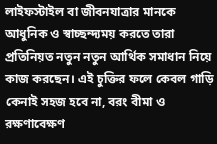লাইফস্টাইল বা জীবনযাত্রার মানকে আধুনিক ও স্বাচ্ছন্দ্যময় করতে তারা প্রতিনিয়ত নতুন নতুন আর্থিক সমাধান নিয়ে কাজ করছেন। এই চুক্তির ফলে কেবল গাড়ি কেনাই সহজ হবে না, বরং বীমা ও রক্ষণাবেক্ষণ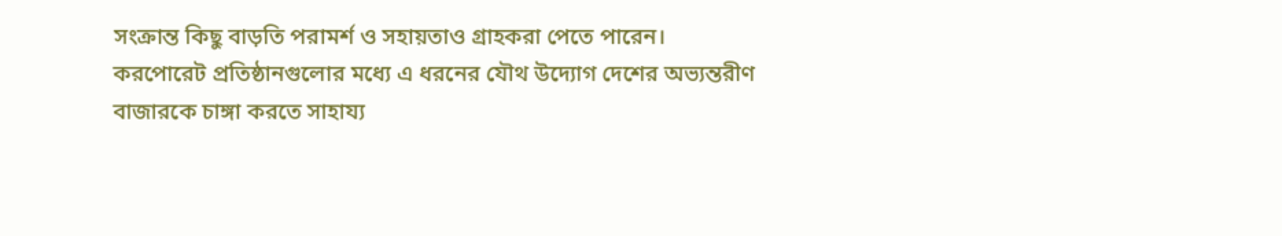সংক্রান্ত কিছু বাড়তি পরামর্শ ও সহায়তাও গ্রাহকরা পেতে পারেন।
করপোরেট প্রতিষ্ঠানগুলোর মধ্যে এ ধরনের যৌথ উদ্যোগ দেশের অভ্যন্তরীণ বাজারকে চাঙ্গা করতে সাহায্য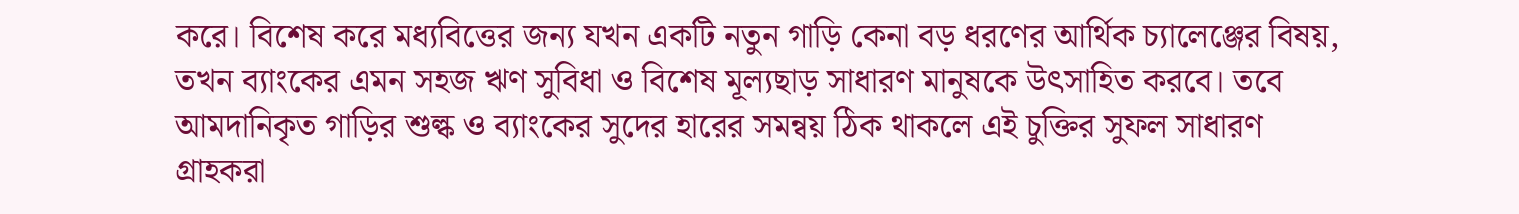করে। বিশেষ করে মধ্যবিত্তের জন্য যখন একটি নতুন গাড়ি কেনা বড় ধরণের আর্থিক চ্যালেঞ্জের বিষয়, তখন ব্যাংকের এমন সহজ ঋণ সুবিধা ও বিশেষ মূল্যছাড় সাধারণ মানুষকে উৎসাহিত করবে। তবে আমদানিকৃত গাড়ির শুল্ক ও ব্যাংকের সুদের হারের সমন্বয় ঠিক থাকলে এই চুক্তির সুফল সাধারণ গ্রাহকরা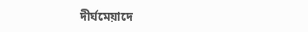দীর্ঘমেয়াদে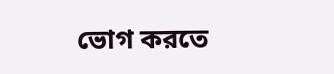ভোগ করতে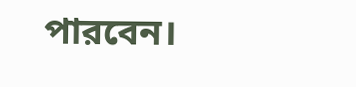পারবেন।